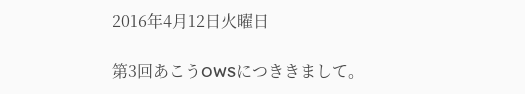2016年4月12日火曜日

第3回あこうOWSにつききまして。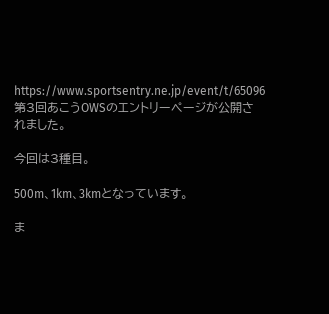https://www.sportsentry.ne.jp/event/t/65096
第3回あこうOWSのエントリーページが公開されました。

今回は3種目。

500m、1km、3kmとなっています。

ま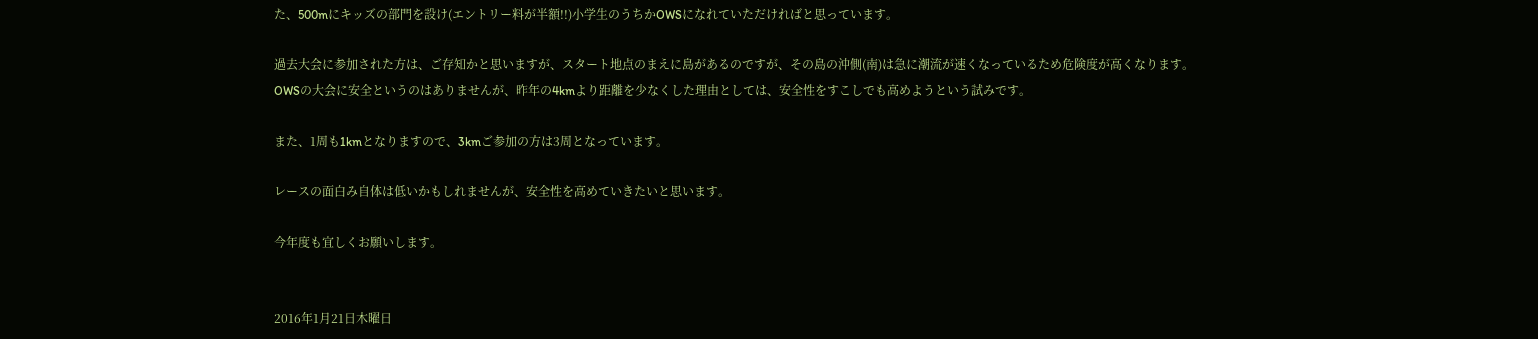た、500mにキッズの部門を設け(エントリー料が半額!!)小学生のうちかOWSになれていただければと思っています。

過去大会に参加された方は、ご存知かと思いますが、スタート地点のまえに島があるのですが、その島の沖側(南)は急に潮流が速くなっているため危険度が高くなります。
OWSの大会に安全というのはありませんが、昨年の4kmより距離を少なくした理由としては、安全性をすこしでも高めようという試みです。

また、1周も1kmとなりますので、3kmご参加の方は3周となっています。

レースの面白み自体は低いかもしれませんが、安全性を高めていきたいと思います。

今年度も宜しくお願いします。


2016年1月21日木曜日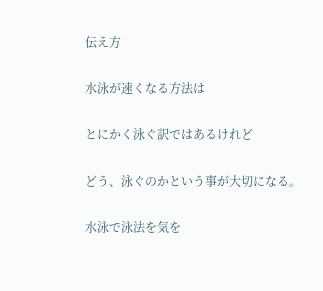伝え方

水泳が速くなる方法は

とにかく泳ぐ訳ではあるけれど

どう、泳ぐのかという事が大切になる。

水泳で泳法を気を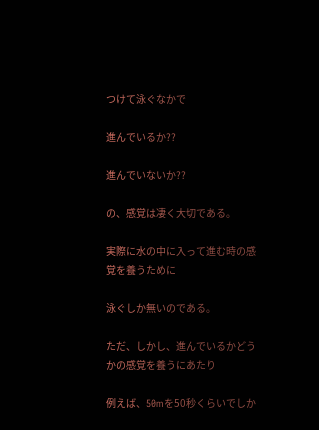つけて泳ぐなかで

進んでいるか??

進んでいないか??

の、感覚は凄く大切である。

実際に水の中に入って進む時の感覚を養うために

泳ぐしか無いのである。

ただ、しかし、進んでいるかどうかの感覚を養うにあたり

例えば、50mを50秒くらいでしか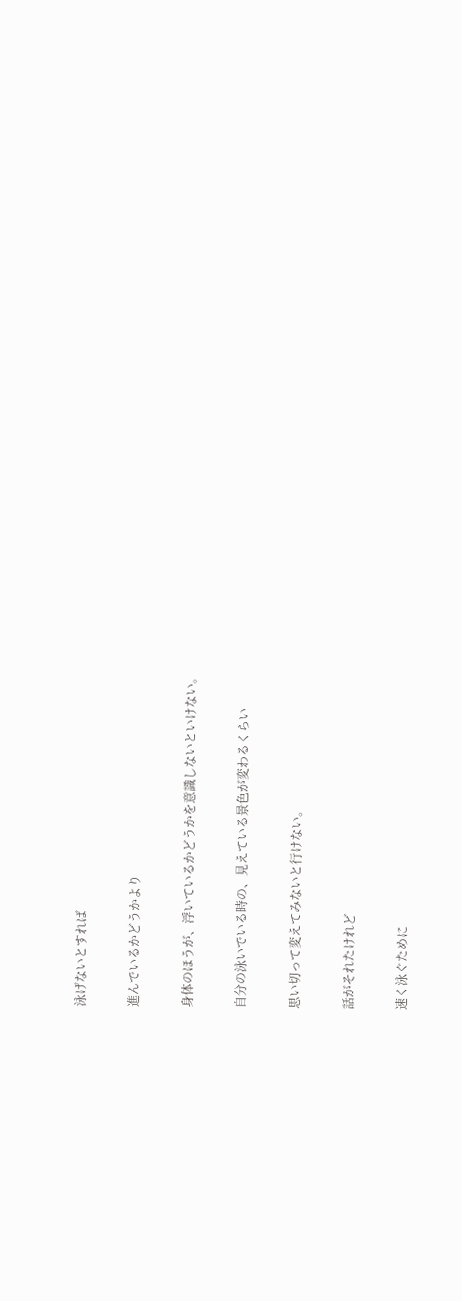泳げないとすれば

進んでいるかどうかより

身体のほうが、浮いているかどうかを意識しないといけない。

自分の泳いでいる時の、見えている景色が変わるくらい

思い切って変えてみないと行けない。

話がそれたけれど

速く泳ぐために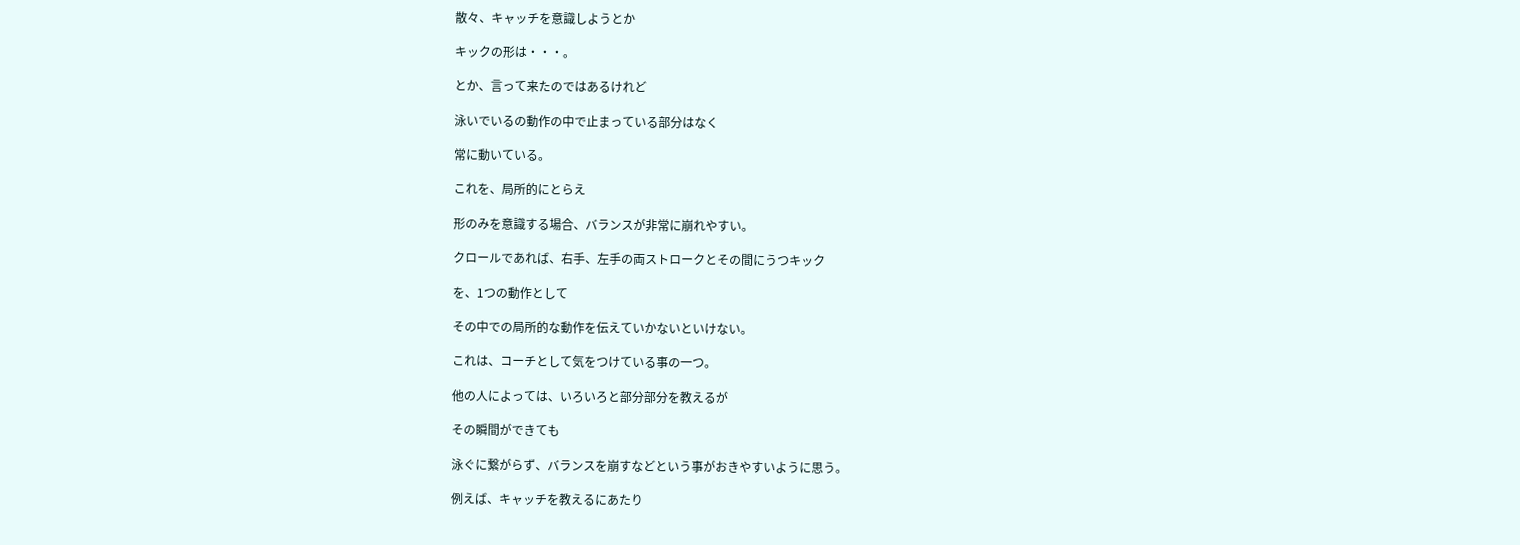散々、キャッチを意識しようとか

キックの形は・・・。

とか、言って来たのではあるけれど

泳いでいるの動作の中で止まっている部分はなく

常に動いている。

これを、局所的にとらえ

形のみを意識する場合、バランスが非常に崩れやすい。

クロールであれば、右手、左手の両ストロークとその間にうつキック

を、1つの動作として

その中での局所的な動作を伝えていかないといけない。

これは、コーチとして気をつけている事の一つ。

他の人によっては、いろいろと部分部分を教えるが

その瞬間ができても

泳ぐに繋がらず、バランスを崩すなどという事がおきやすいように思う。

例えば、キャッチを教えるにあたり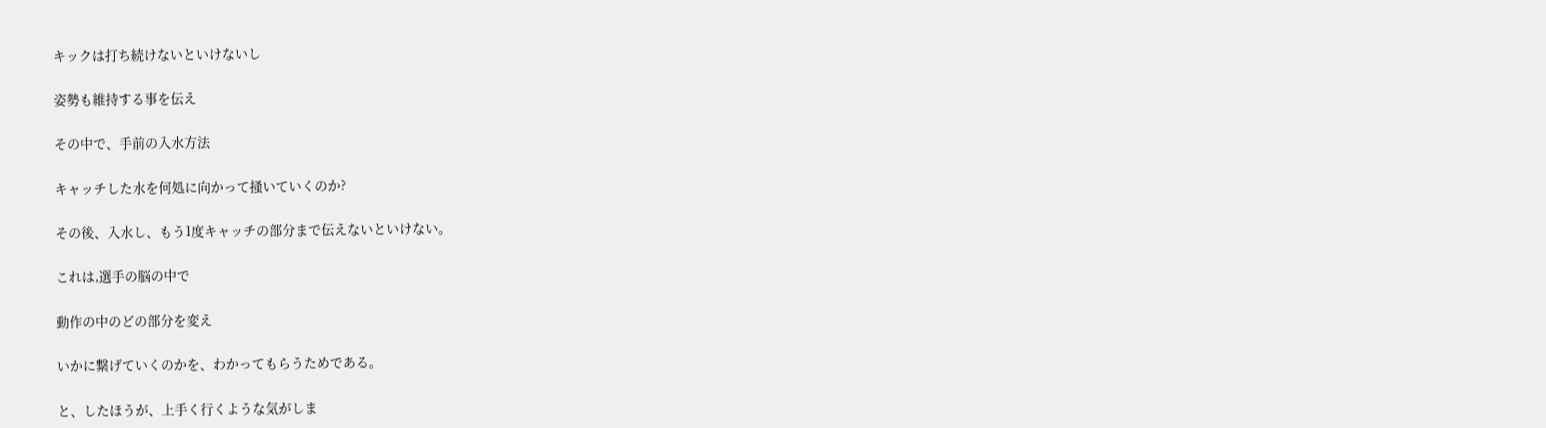キックは打ち続けないといけないし

姿勢も維持する事を伝え

その中で、手前の入水方法

キャッチした水を何処に向かって掻いていくのか?

その後、入水し、もう1度キャッチの部分まで伝えないといけない。

これは,選手の脳の中で

動作の中のどの部分を変え

いかに繋げていくのかを、わかってもらうためである。

と、したほうが、上手く行くような気がしま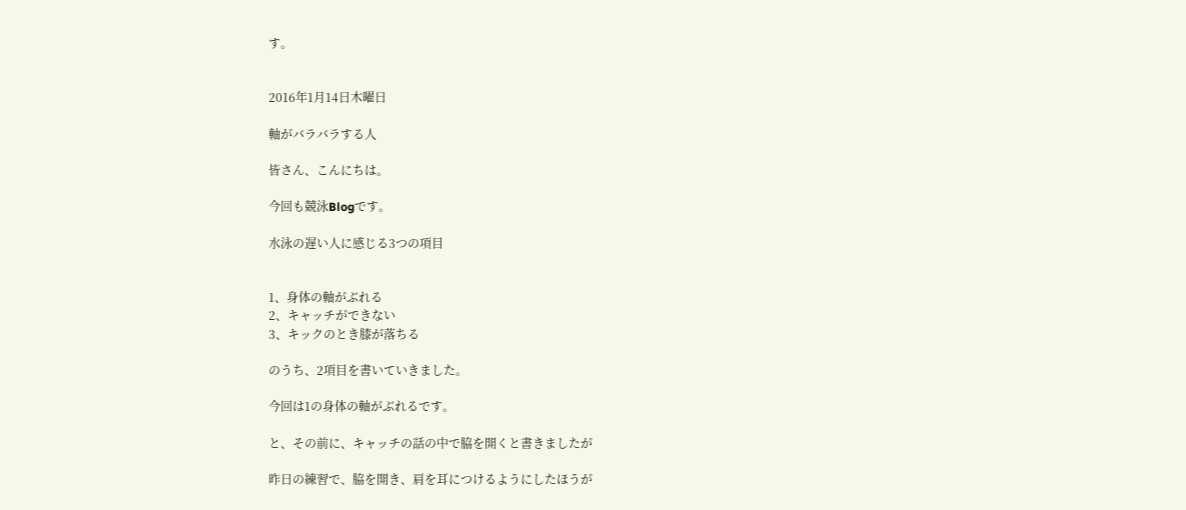す。


2016年1月14日木曜日

軸がバラバラする人

皆さん、こんにちは。

今回も競泳Blogです。

水泳の遅い人に感じる3つの項目


1、身体の軸がぶれる
2、キャッチができない
3、キックのとき膝が落ちる

のうち、2項目を書いていきました。

今回は1の身体の軸がぶれるです。

と、その前に、キャッチの話の中で脇を開くと書きましたが

昨日の練習で、脇を開き、肩を耳につけるようにしたほうが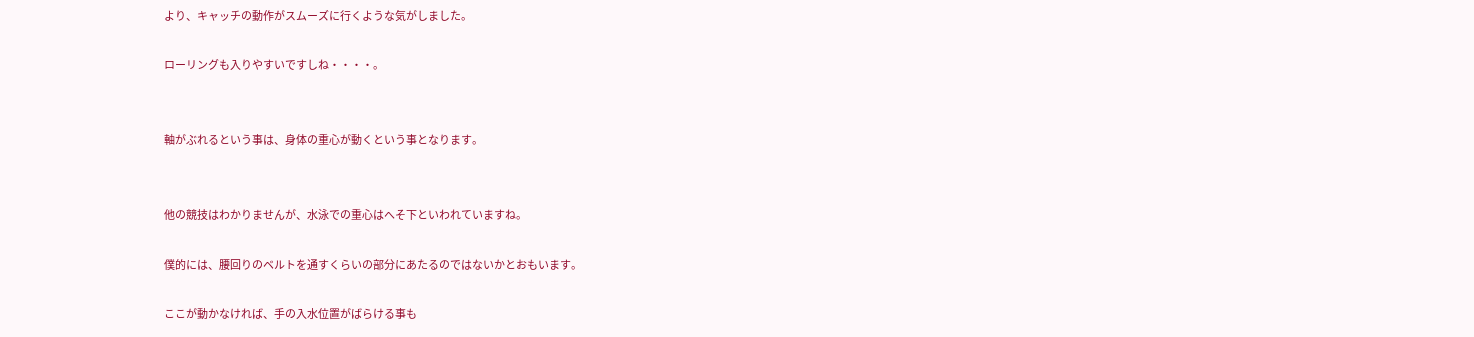より、キャッチの動作がスムーズに行くような気がしました。

ローリングも入りやすいですしね・・・・。


軸がぶれるという事は、身体の重心が動くという事となります。


他の競技はわかりませんが、水泳での重心はへそ下といわれていますね。

僕的には、腰回りのベルトを通すくらいの部分にあたるのではないかとおもいます。

ここが動かなければ、手の入水位置がばらける事も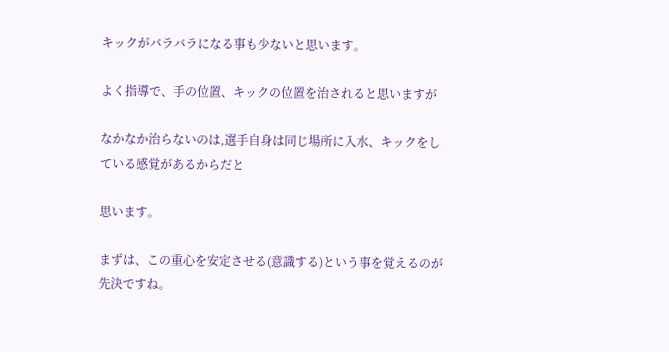キックがバラバラになる事も少ないと思います。

よく指導で、手の位置、キックの位置を治されると思いますが

なかなか治らないのは,選手自身は同じ場所に入水、キックをしている感覚があるからだと

思います。

まずは、この重心を安定させる(意識する)という事を覚えるのが先決ですね。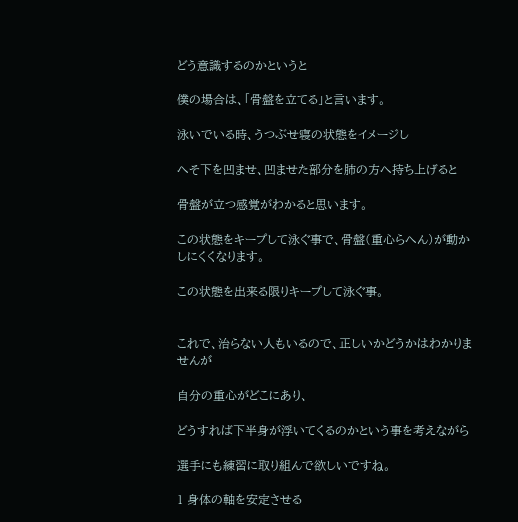どう意識するのかというと

僕の場合は、「骨盤を立てる」と言います。

泳いでいる時、うつぶせ寝の状態をイメージし

へそ下を凹ませ、凹ませた部分を肺の方へ持ち上げると

骨盤が立つ感覚がわかると思います。

この状態をキープして泳ぐ事で、骨盤(重心らへん)が動かしにくくなります。

この状態を出来る限りキープして泳ぐ事。


これで、治らない人もいるので、正しいかどうかはわかりませんが

自分の重心がどこにあり、

どうすれば下半身が浮いてくるのかという事を考えながら

選手にも練習に取り組んで欲しいですね。

1 身体の軸を安定させる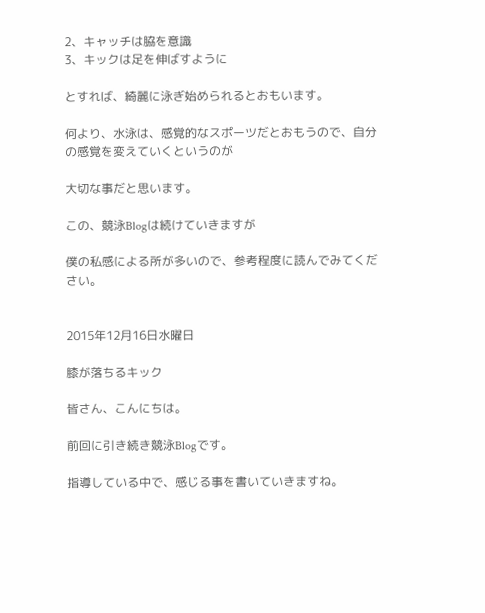2、キャッチは脇を意識
3、キックは足を伸ばすように

とすれば、綺麗に泳ぎ始められるとおもいます。

何より、水泳は、感覚的なスポーツだとおもうので、自分の感覚を変えていくというのが

大切な事だと思います。

この、競泳Blogは続けていきますが

僕の私感による所が多いので、参考程度に読んでみてください。


2015年12月16日水曜日

膝が落ちるキック

皆さん、こんにちは。

前回に引き続き競泳Blogです。

指導している中で、感じる事を書いていきますね。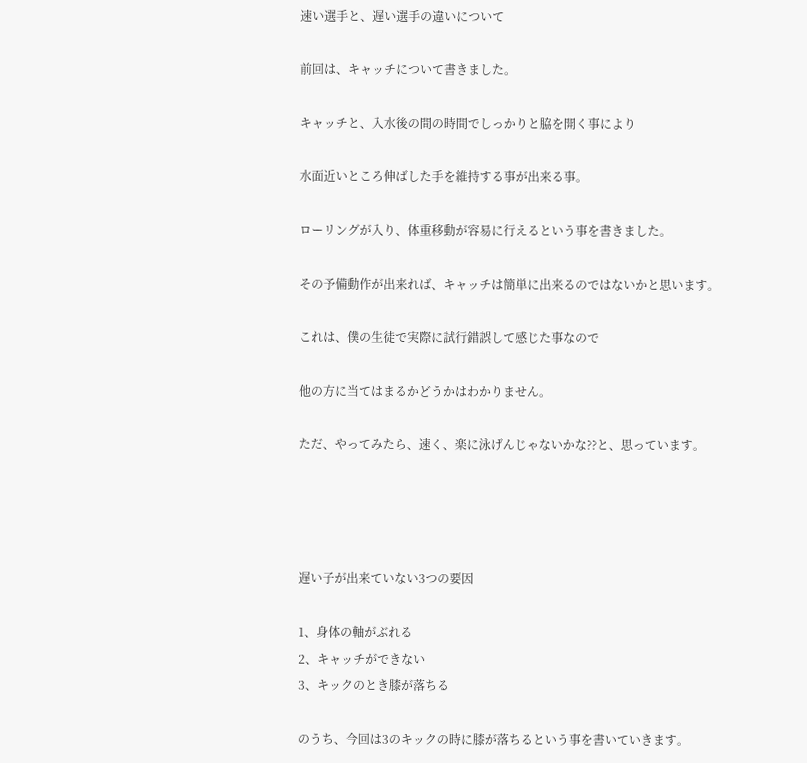速い選手と、遅い選手の違いについて

前回は、キャッチについて書きました。

キャッチと、入水後の間の時間でしっかりと脇を開く事により

水面近いところ伸ばした手を維持する事が出来る事。

ローリングが入り、体重移動が容易に行えるという事を書きました。

その予備動作が出来れば、キャッチは簡単に出来るのではないかと思います。

これは、僕の生徒で実際に試行錯誤して感じた事なので

他の方に当てはまるかどうかはわかりません。

ただ、やってみたら、速く、楽に泳げんじゃないかな??と、思っています。




遅い子が出来ていない3つの要因

1、身体の軸がぶれる
2、キャッチができない
3、キックのとき膝が落ちる

のうち、今回は3のキックの時に膝が落ちるという事を書いていきます。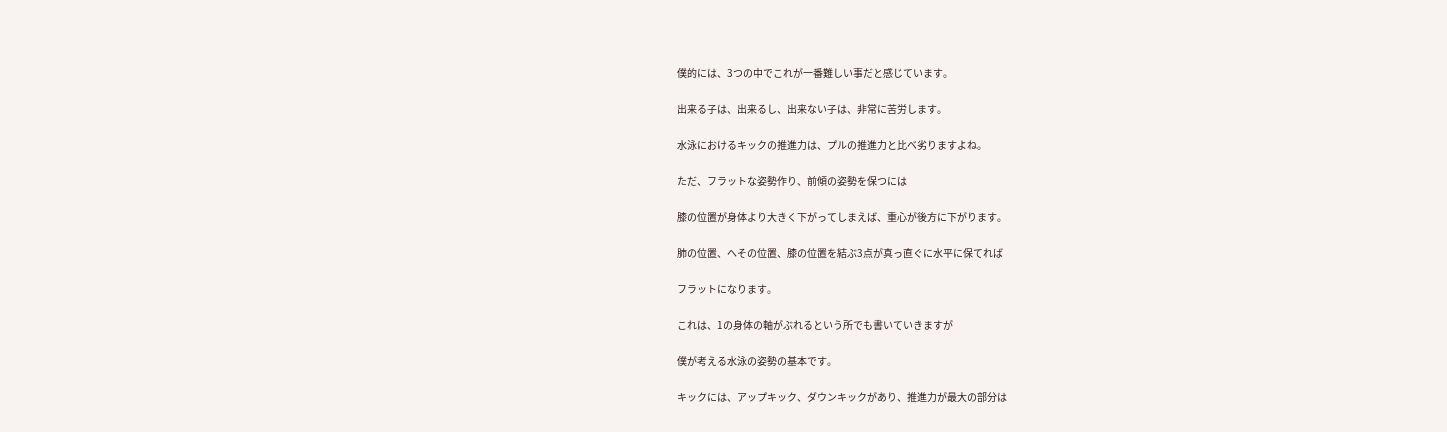僕的には、3つの中でこれが一番難しい事だと感じています。

出来る子は、出来るし、出来ない子は、非常に苦労します。

水泳におけるキックの推進力は、プルの推進力と比べ劣りますよね。

ただ、フラットな姿勢作り、前傾の姿勢を保つには

膝の位置が身体より大きく下がってしまえば、重心が後方に下がります。

肺の位置、へその位置、膝の位置を結ぶ3点が真っ直ぐに水平に保てれば

フラットになります。

これは、1の身体の軸がぶれるという所でも書いていきますが

僕が考える水泳の姿勢の基本です。

キックには、アップキック、ダウンキックがあり、推進力が最大の部分は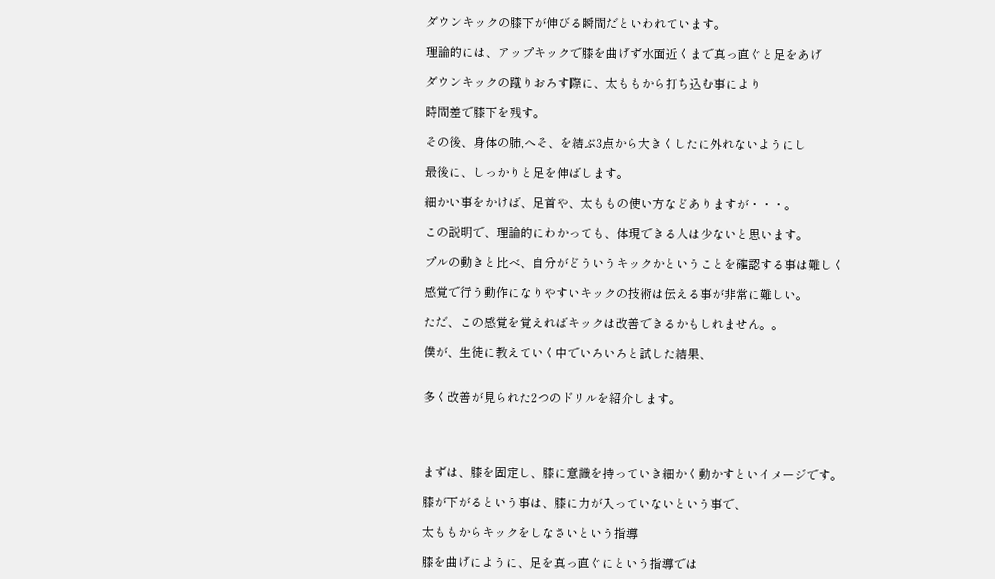ダウンキックの膝下が伸びる瞬間だといわれています。

理論的には、アップキックで膝を曲げず水面近くまで真っ直ぐと足をあげ

ダウンキックの蹴りおろす際に、太ももから打ち込む事により

時間差で膝下を残す。

その後、身体の肺,へそ、を結ぶ3点から大きくしたに外れないようにし

最後に、しっかりと足を伸ばします。

細かい事をかけば、足首や、太ももの使い方などありますが・・・。

この説明で、理論的にわかっても、体現できる人は少ないと思います。

プルの動きと比べ、自分がどういうキックかということを確認する事は難しく

感覚で行う動作になりやすいキックの技術は伝える事が非常に難しい。

ただ、この感覚を覚えればキックは改善できるかもしれません。。

僕が、生徒に教えていく中でいろいろと試した結果、


多く改善が見られた2つのドリルを紹介します。




まずは、膝を固定し、膝に意識を持っていき細かく動かすといイメージです。

膝が下がるという事は、膝に力が入っていないという事で、

太ももからキックをしなさいという指導

膝を曲げにように、足を真っ直ぐにという指導では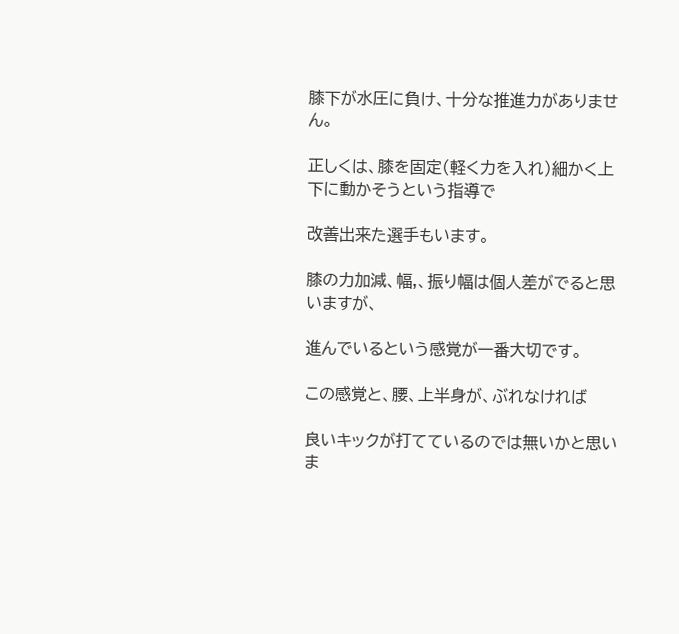膝下が水圧に負け、十分な推進力がありません。

正しくは、膝を固定(軽く力を入れ)細かく上下に動かそうという指導で

改善出来た選手もいます。

膝の力加減、幅,、振り幅は個人差がでると思いますが、

進んでいるという感覚が一番大切です。

この感覚と、腰、上半身が、ぶれなければ

良いキックが打てているのでは無いかと思いま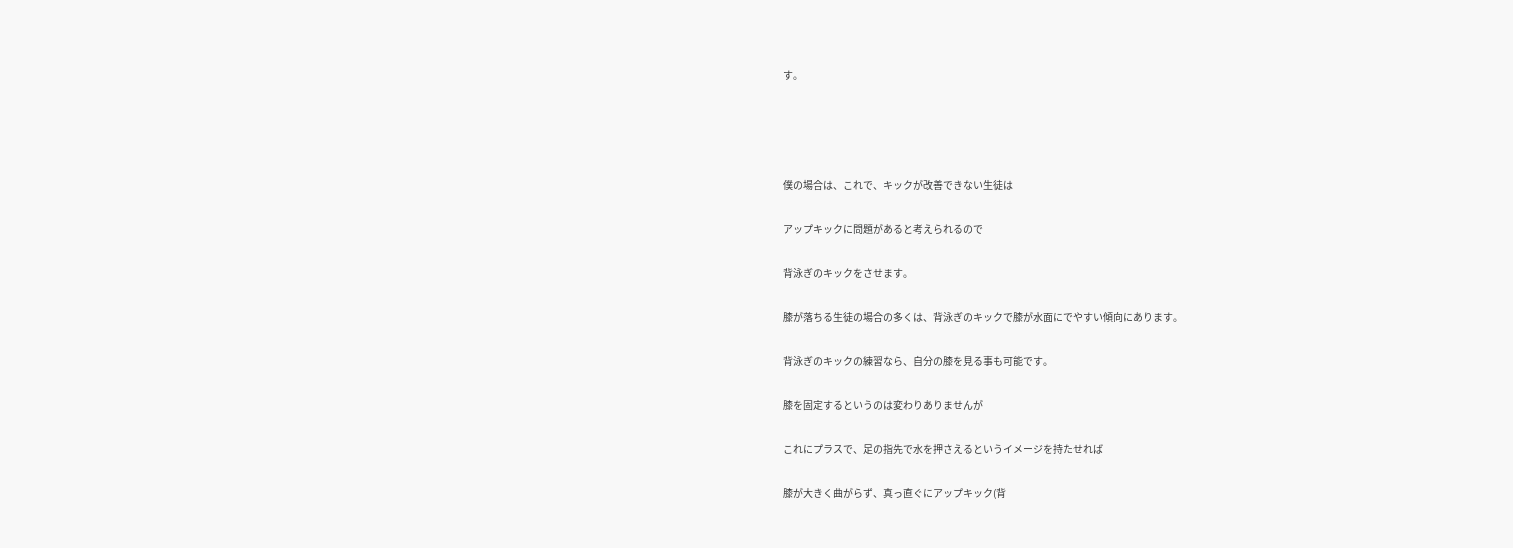す。




僕の場合は、これで、キックが改善できない生徒は

アップキックに問題があると考えられるので

背泳ぎのキックをさせます。

膝が落ちる生徒の場合の多くは、背泳ぎのキックで膝が水面にでやすい傾向にあります。

背泳ぎのキックの練習なら、自分の膝を見る事も可能です。

膝を固定するというのは変わりありませんが

これにプラスで、足の指先で水を押さえるというイメージを持たせれば

膝が大きく曲がらず、真っ直ぐにアップキック(背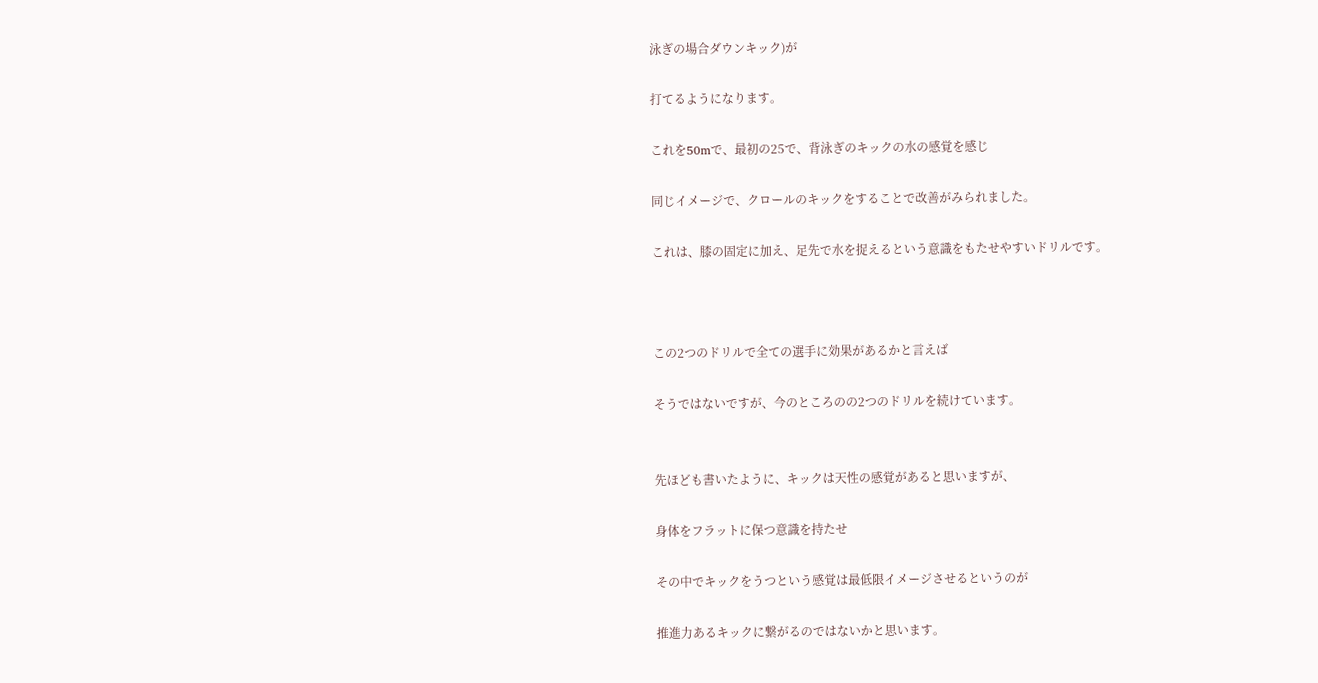泳ぎの場合ダウンキック)が

打てるようになります。

これを50mで、最初の25で、背泳ぎのキックの水の感覚を感じ

同じイメージで、クロールのキックをすることで改善がみられました。

これは、膝の固定に加え、足先で水を捉えるという意識をもたせやすいドリルです。



この2つのドリルで全ての選手に効果があるかと言えば

そうではないですが、今のところのの2つのドリルを続けています。


先ほども書いたように、キックは天性の感覚があると思いますが、

身体をフラットに保つ意識を持たせ

その中でキックをうつという感覚は最低限イメージさせるというのが

推進力あるキックに繋がるのではないかと思います。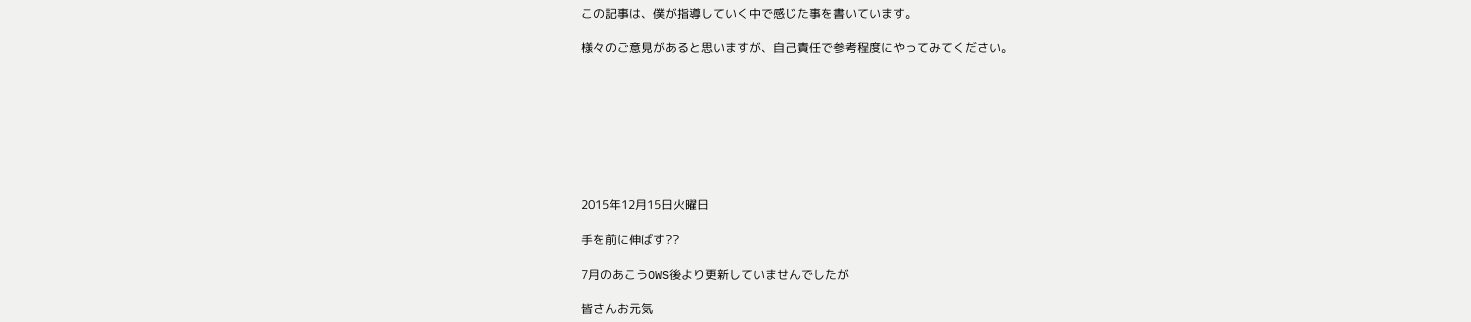この記事は、僕が指導していく中で感じた事を書いています。

様々のご意見があると思いますが、自己責任で参考程度にやってみてください。








2015年12月15日火曜日

手を前に伸ばす??

7月のあこうOWS後より更新していませんでしたが

皆さんお元気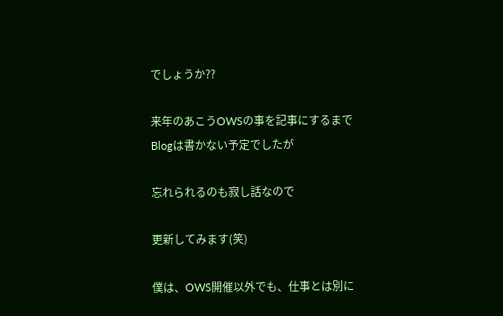でしょうか??

来年のあこうOWSの事を記事にするまでBlogは書かない予定でしたが

忘れられるのも寂し話なので

更新してみます(笑)

僕は、OWS開催以外でも、仕事とは別に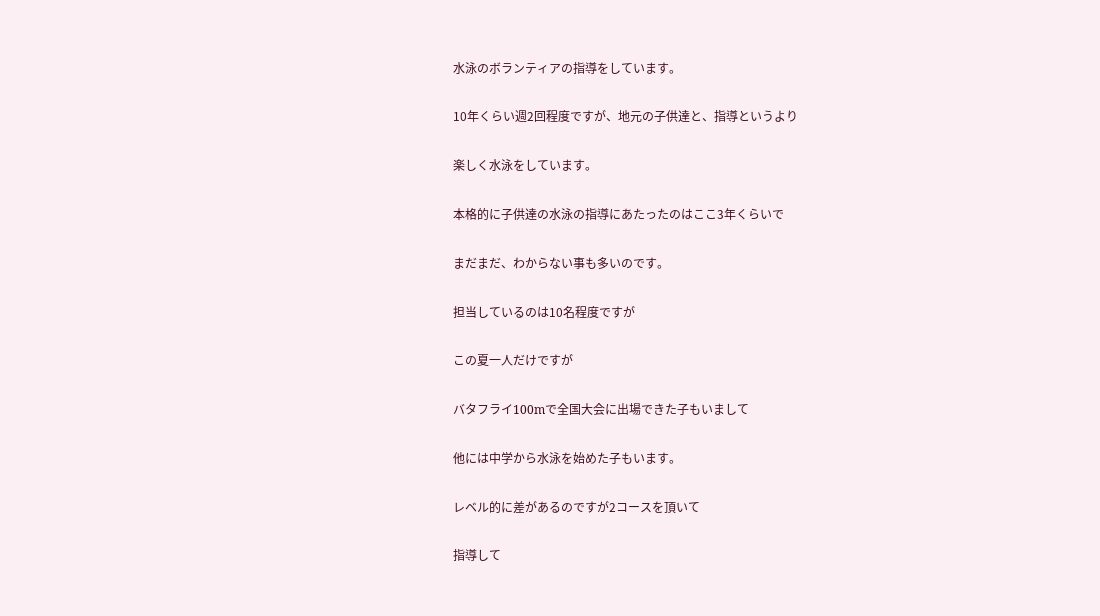水泳のボランティアの指導をしています。

10年くらい週2回程度ですが、地元の子供達と、指導というより

楽しく水泳をしています。

本格的に子供達の水泳の指導にあたったのはここ3年くらいで

まだまだ、わからない事も多いのです。

担当しているのは10名程度ですが

この夏一人だけですが

バタフライ100mで全国大会に出場できた子もいまして

他には中学から水泳を始めた子もいます。

レベル的に差があるのですが2コースを頂いて

指導して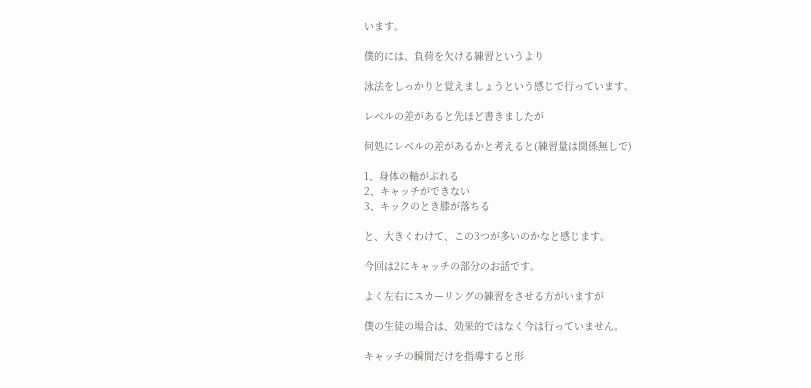います。

僕的には、負荷を欠ける練習というより

泳法をしっかりと覚えましょうという感じで行っています。

レベルの差があると先ほど書きましたが

何処にレベルの差があるかと考えると(練習量は関係無しで)

1、身体の軸がぶれる
2、キャッチができない
3、キックのとき膝が落ちる

と、大きくわけて、この3つが多いのかなと感じます。

今回は2にキャッチの部分のお話です。

よく左右にスカーリングの練習をさせる方がいますが

僕の生徒の場合は、効果的ではなく今は行っていません。

キャッチの瞬間だけを指導すると形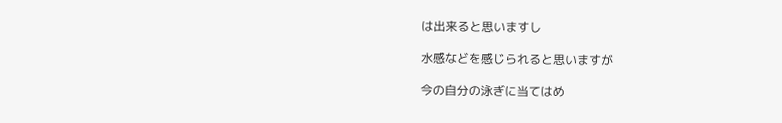は出来ると思いますし

水感などを感じられると思いますが

今の自分の泳ぎに当てはめ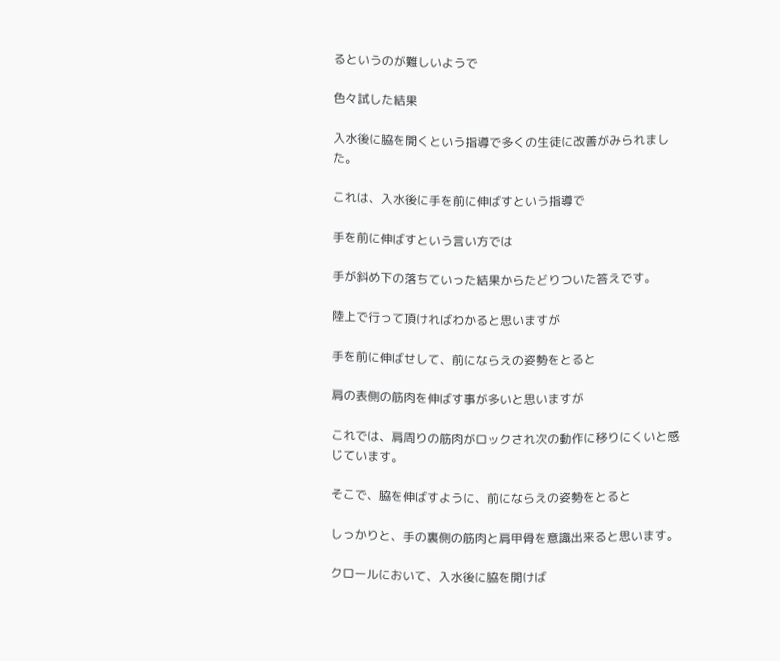るというのが難しいようで

色々試した結果

入水後に脇を開くという指導で多くの生徒に改善がみられました。

これは、入水後に手を前に伸ばすという指導で

手を前に伸ばすという言い方では

手が斜め下の落ちていった結果からたどりついた答えです。

陸上で行って頂ければわかると思いますが

手を前に伸ばせして、前にならえの姿勢をとると

肩の表側の筋肉を伸ばす事が多いと思いますが

これでは、肩周りの筋肉がロックされ次の動作に移りにくいと感じています。

そこで、脇を伸ばすように、前にならえの姿勢をとると

しっかりと、手の裏側の筋肉と肩甲骨を意識出来ると思います。

クロールにおいて、入水後に脇を開けば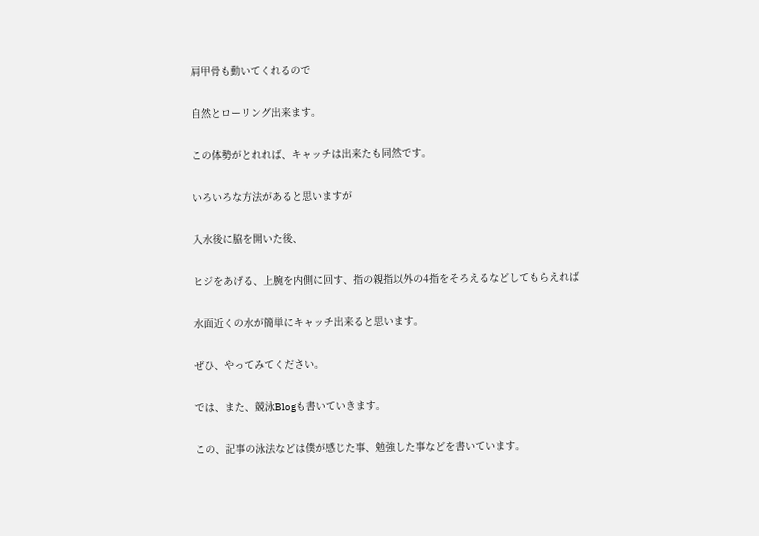肩甲骨も動いてくれるので

自然とローリング出来ます。

この体勢がとれれば、キャッチは出来たも同然です。

いろいろな方法があると思いますが

入水後に脇を開いた後、

ヒジをあげる、上腕を内側に回す、指の親指以外の4指をそろえるなどしてもらえれば

水面近くの水が簡単にキャッチ出来ると思います。

ぜひ、やってみてください。

では、また、競泳Blogも書いていきます。

この、記事の泳法などは僕が感じた事、勉強した事などを書いています。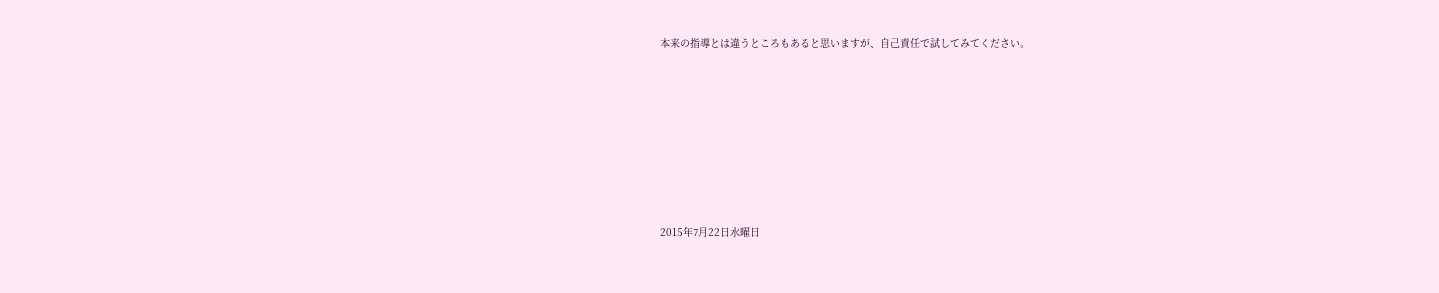本来の指導とは違うところもあると思いますが、自己責任で試してみてください。








2015年7月22日水曜日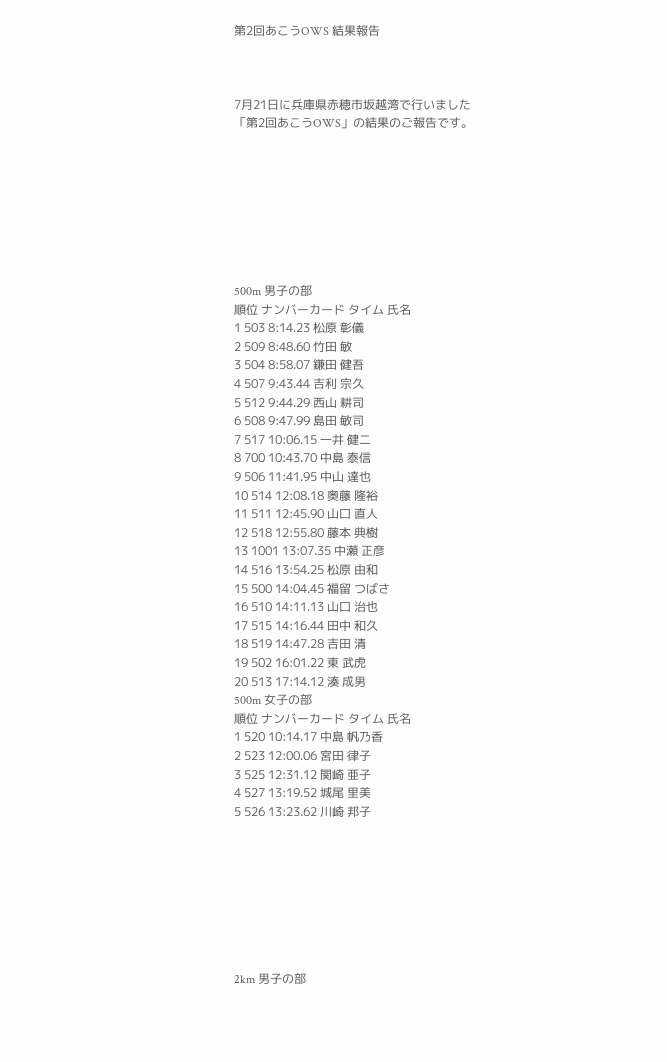第2回あこうOWS 結果報告



7月21日に兵庫県赤穂市坂越湾で行いました
「第2回あこうOWS」の結果のご報告です。








500m 男子の部
順位 ナンバーカード タイム 氏名
1 503 8:14.23 松原 彰儀
2 509 8:48.60 竹田 敏
3 504 8:58.07 鎌田 健吾
4 507 9:43.44 吉利 宗久
5 512 9:44.29 西山 耕司
6 508 9:47.99 島田 敏司
7 517 10:06.15 一井 健二
8 700 10:43.70 中島 泰信
9 506 11:41.95 中山 達也
10 514 12:08.18 奥藤 隆裕
11 511 12:45.90 山口 直人
12 518 12:55.80 藤本 典樹
13 1001 13:07.35 中瀬 正彦
14 516 13:54.25 松原 由和
15 500 14:04.45 福留 つばさ
16 510 14:11.13 山口 治也
17 515 14:16.44 田中 和久
18 519 14:47.28 吉田 清
19 502 16:01.22 東 武虎
20 513 17:14.12 湊 成男
500m 女子の部
順位 ナンバーカード タイム 氏名
1 520 10:14.17 中島 帆乃香
2 523 12:00.06 宮田 律子
3 525 12:31.12 関崎 亜子
4 527 13:19.52 城尾 里美
5 526 13:23.62 川崎 邦子








2km 男子の部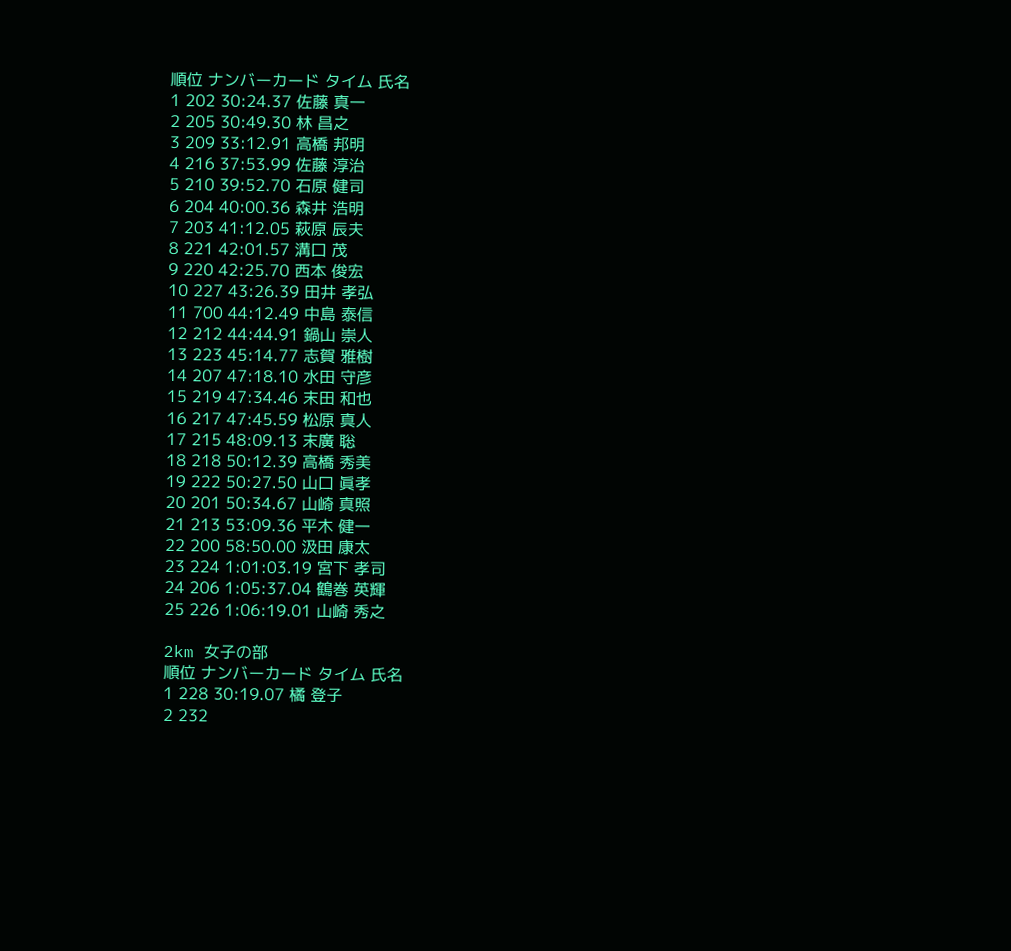順位 ナンバーカード タイム 氏名
1 202 30:24.37 佐藤 真一
2 205 30:49.30 林 昌之
3 209 33:12.91 高橋 邦明
4 216 37:53.99 佐藤 淳治
5 210 39:52.70 石原 健司
6 204 40:00.36 森井 浩明
7 203 41:12.05 萩原 辰夫
8 221 42:01.57 溝口 茂
9 220 42:25.70 西本 俊宏
10 227 43:26.39 田井 孝弘
11 700 44:12.49 中島 泰信
12 212 44:44.91 鍋山 崇人
13 223 45:14.77 志賀 雅樹
14 207 47:18.10 水田 守彦
15 219 47:34.46 末田 和也
16 217 47:45.59 松原 真人
17 215 48:09.13 末廣 聡
18 218 50:12.39 高橋 秀美
19 222 50:27.50 山口 眞孝
20 201 50:34.67 山崎 真照
21 213 53:09.36 平木 健一
22 200 58:50.00 汲田 康太
23 224 1:01:03.19 宮下 孝司
24 206 1:05:37.04 鶴巻 英輝
25 226 1:06:19.01 山崎 秀之

2km 女子の部
順位 ナンバーカード タイム 氏名
1 228 30:19.07 橘 登子
2 232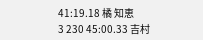41:19.18 橘 知恵
3 230 45:00.33 吉村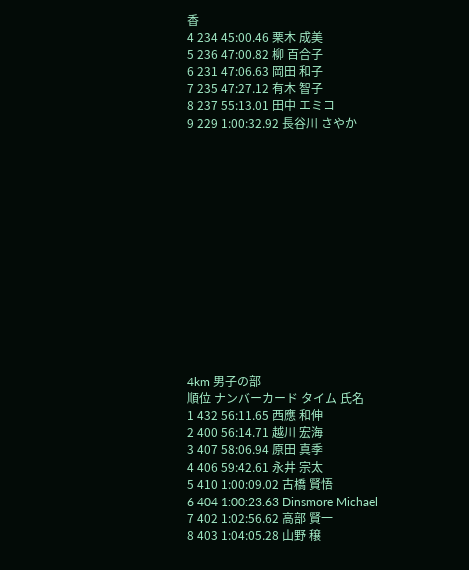香
4 234 45:00.46 栗木 成美
5 236 47:00.82 柳 百合子
6 231 47:06.63 岡田 和子
7 235 47:27.12 有木 智子
8 237 55:13.01 田中 エミコ
9 229 1:00:32.92 長谷川 さやか














4km 男子の部
順位 ナンバーカード タイム 氏名
1 432 56:11.65 西應 和伸
2 400 56:14.71 越川 宏海
3 407 58:06.94 原田 真季
4 406 59:42.61 永井 宗太
5 410 1:00:09.02 古橋 賢悟
6 404 1:00:23.63 Dinsmore Michael
7 402 1:02:56.62 高部 賢一
8 403 1:04:05.28 山野 穣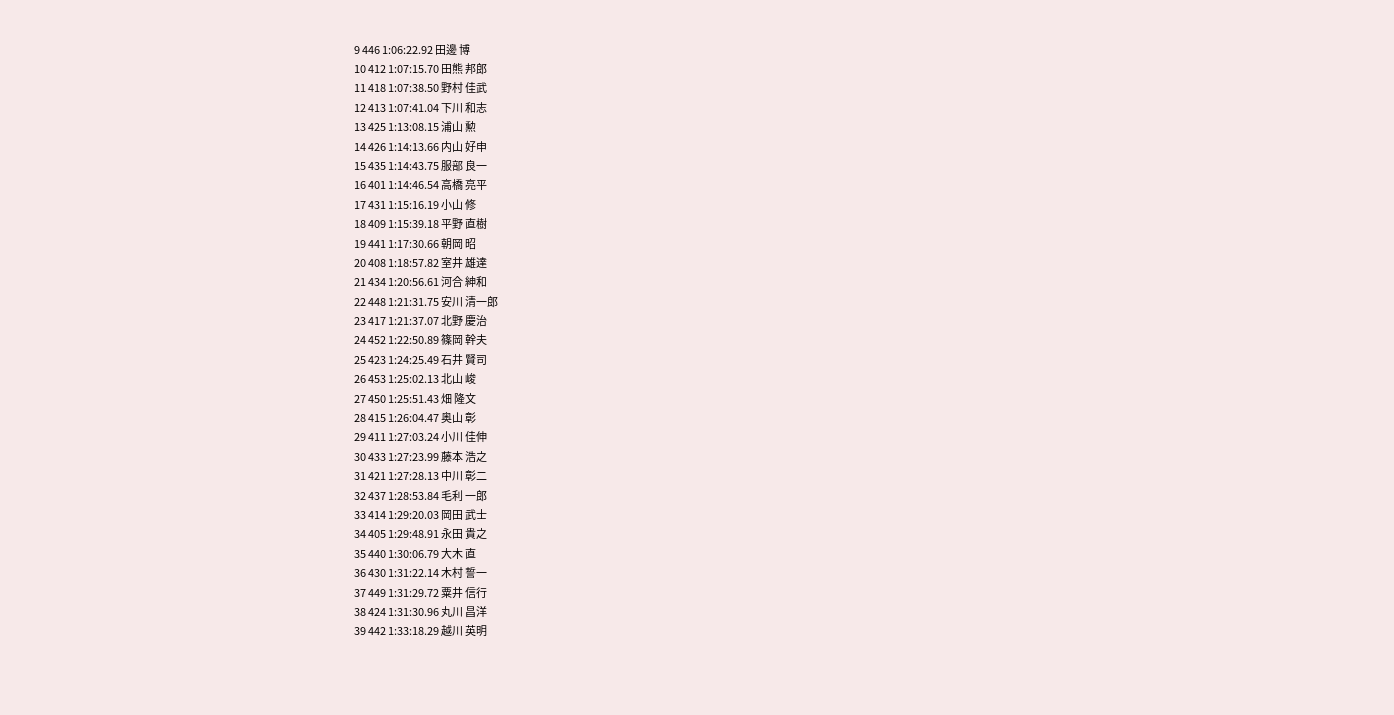9 446 1:06:22.92 田邊 博
10 412 1:07:15.70 田熊 邦郎
11 418 1:07:38.50 野村 佳武
12 413 1:07:41.04 下川 和志
13 425 1:13:08.15 浦山 勲
14 426 1:14:13.66 内山 好申
15 435 1:14:43.75 服部 良一
16 401 1:14:46.54 高橋 亮平
17 431 1:15:16.19 小山 修
18 409 1:15:39.18 平野 直樹
19 441 1:17:30.66 朝岡 昭
20 408 1:18:57.82 室井 雄達
21 434 1:20:56.61 河合 紳和
22 448 1:21:31.75 安川 清一郎
23 417 1:21:37.07 北野 慶治
24 452 1:22:50.89 篠岡 幹夫
25 423 1:24:25.49 石井 賢司
26 453 1:25:02.13 北山 峻
27 450 1:25:51.43 畑 隆文
28 415 1:26:04.47 奥山 彰
29 411 1:27:03.24 小川 佳伸
30 433 1:27:23.99 藤本 浩之
31 421 1:27:28.13 中川 彰二
32 437 1:28:53.84 毛利 一郎
33 414 1:29:20.03 岡田 武士
34 405 1:29:48.91 永田 貴之
35 440 1:30:06.79 大木 直
36 430 1:31:22.14 木村 誓一
37 449 1:31:29.72 粟井 信行
38 424 1:31:30.96 丸川 昌洋
39 442 1:33:18.29 越川 英明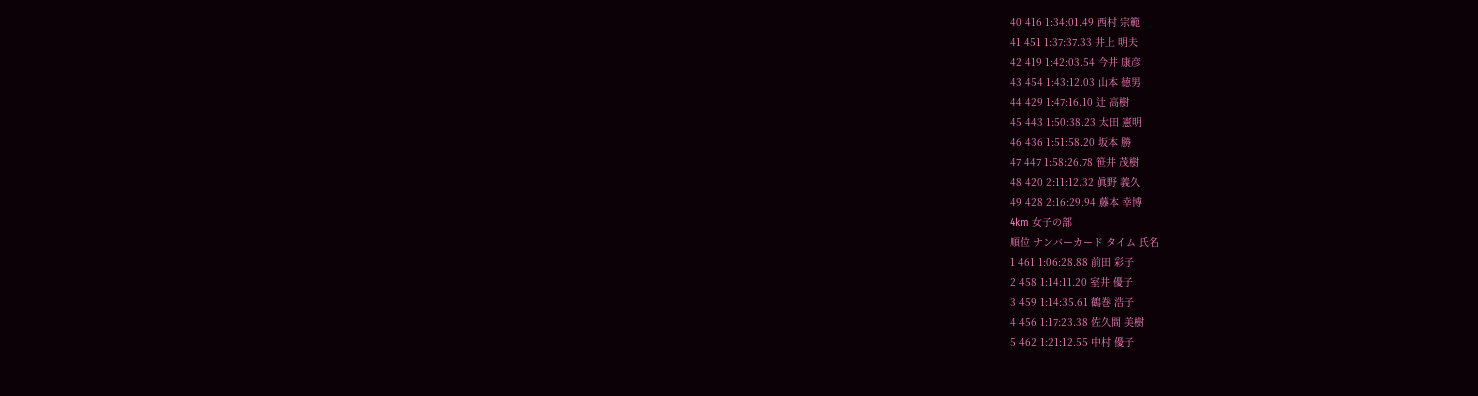40 416 1:34:01.49 西村 宗範
41 451 1:37:37.33 井上 明夫
42 419 1:42:03.54 今井 康彦
43 454 1:43:12.03 山本 徳男
44 429 1:47:16.10 辻 高樹
45 443 1:50:38.23 太田 憲明
46 436 1:51:58.20 坂本 勝
47 447 1:58:26.78 笹井 茂樹
48 420 2:11:12.32 眞野 義久
49 428 2:16:29.94 藤本 幸博
4km 女子の部
順位 ナンバーカード タイム 氏名
1 461 1:06:28.88 前田 彩子
2 458 1:14:11.20 室井 優子
3 459 1:14:35.61 鶴巻 浩子
4 456 1:17:23.38 佐久間 美樹
5 462 1:21:12.55 中村 優子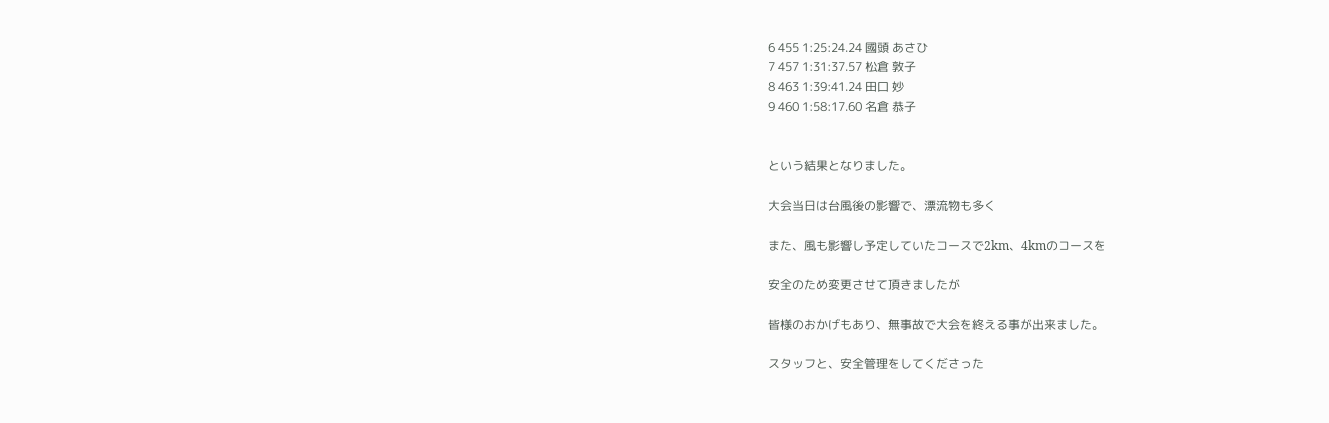6 455 1:25:24.24 國頭 あさひ
7 457 1:31:37.57 松倉 敦子
8 463 1:39:41.24 田口 妙
9 460 1:58:17.60 名倉 恭子


という結果となりました。

大会当日は台風後の影響で、漂流物も多く

また、風も影響し予定していたコースで2km、4kmのコースを

安全のため変更させて頂きましたが

皆様のおかげもあり、無事故で大会を終える事が出来ました。

スタッフと、安全管理をしてくださった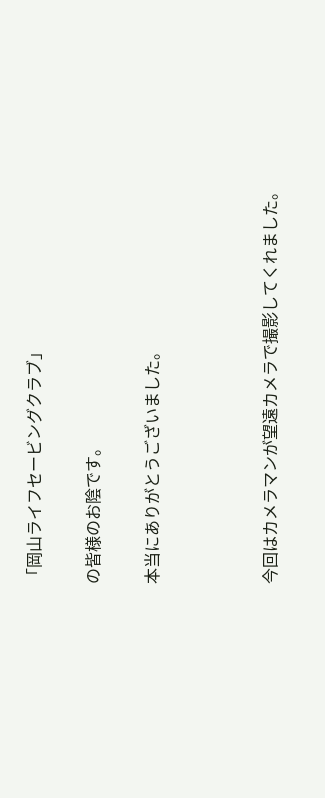「岡山ライフセービングクラブ」

の皆様のお陰です。

本当にありがとうございました。



今回はカメラマンが望遠カメラで撮影してくれました。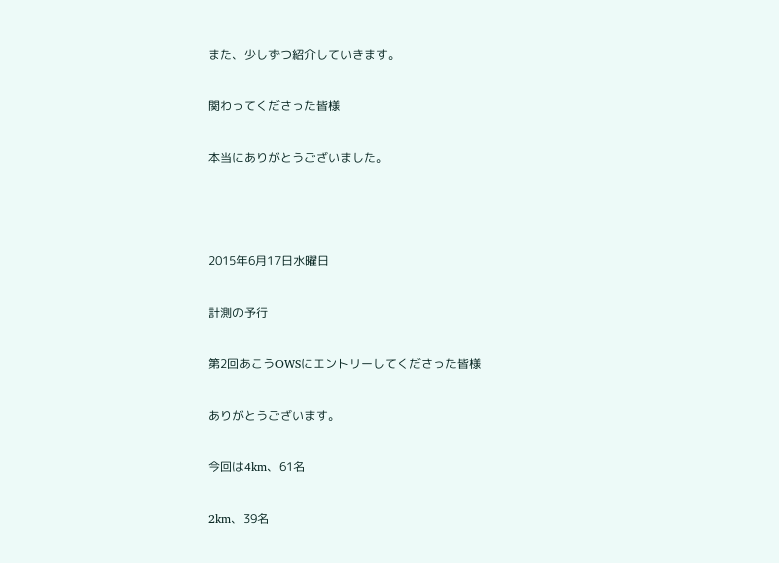また、少しずつ紹介していきます。

関わってくださった皆様

本当にありがとうございました。



2015年6月17日水曜日

計測の予行

第2回あこうOWSにエントリーしてくださった皆様

ありがとうございます。

今回は4km、61名

2km、39名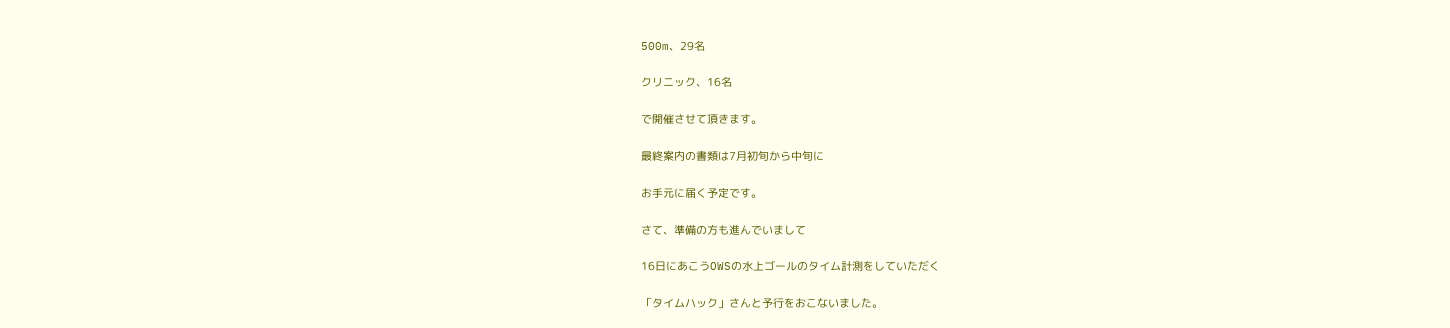500m、29名

クリニック、16名

で開催させて頂きます。

最終案内の書類は7月初旬から中旬に

お手元に届く予定です。

さて、準備の方も進んでいまして

16日にあこうOWSの水上ゴールのタイム計測をしていただく

「タイムハック」さんと予行をおこないました。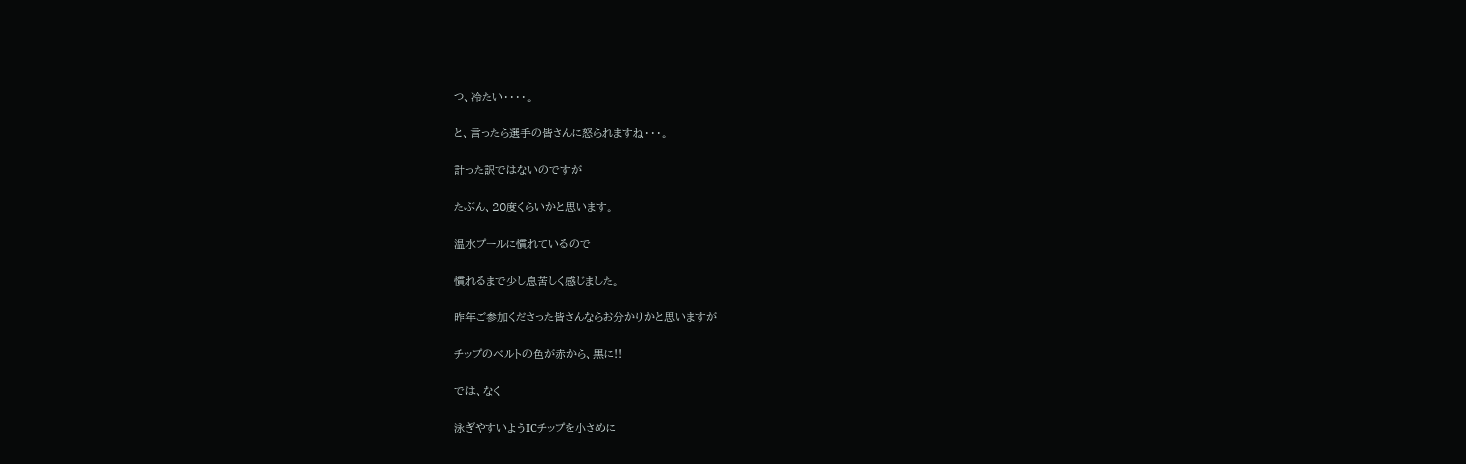つ、冷たい・・・・。

と、言ったら選手の皆さんに怒られますね・・・。

計った訳ではないのですが

たぶん、20度くらいかと思います。

温水プールに慣れているので

慣れるまで少し息苦しく感じました。

昨年ご参加くださった皆さんならお分かりかと思いますが

チップのベルトの色が赤から、黒に!!

では、なく

泳ぎやすいようICチップを小さめに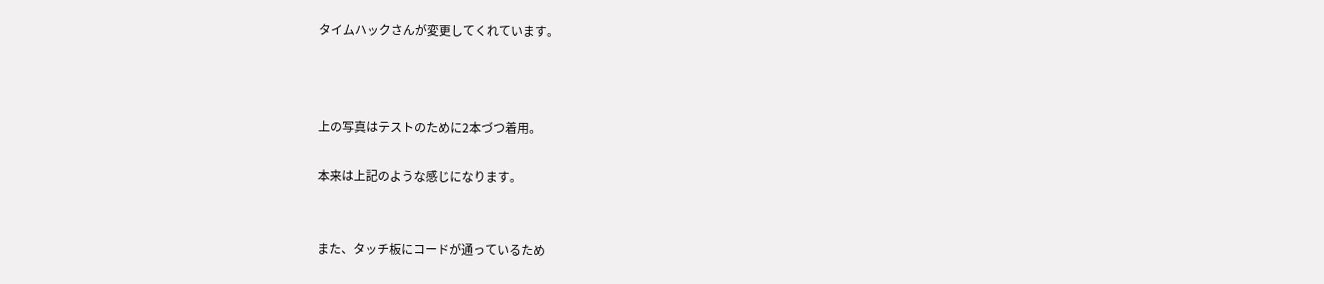タイムハックさんが変更してくれています。



上の写真はテストのために2本づつ着用。

本来は上記のような感じになります。


また、タッチ板にコードが通っているため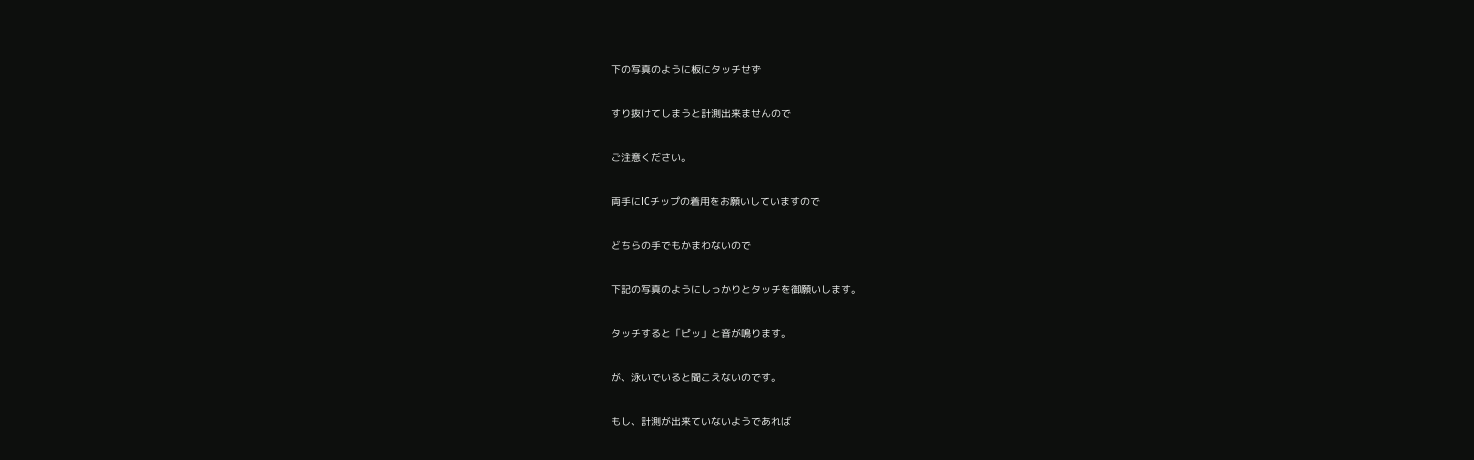下の写真のように板にタッチせず

すり抜けてしまうと計測出来ませんので

ご注意ください。

両手にICチップの着用をお願いしていますので

どちらの手でもかまわないので

下記の写真のようにしっかりとタッチを御願いします。

タッチすると「ピッ」と音が鳴ります。

が、泳いでいると聞こえないのです。

もし、計測が出来ていないようであれば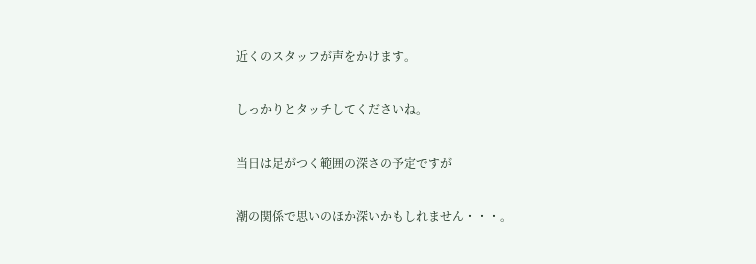近くのスタッフが声をかけます。

しっかりとタッチしてくださいね。

当日は足がつく範囲の深さの予定ですが

潮の関係で思いのほか深いかもしれません・・・。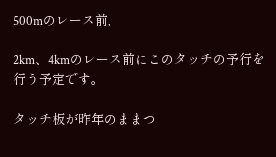500mのレース前,

2km、4kmのレース前にこのタッチの予行を行う予定です。

タッチ板が昨年のままつ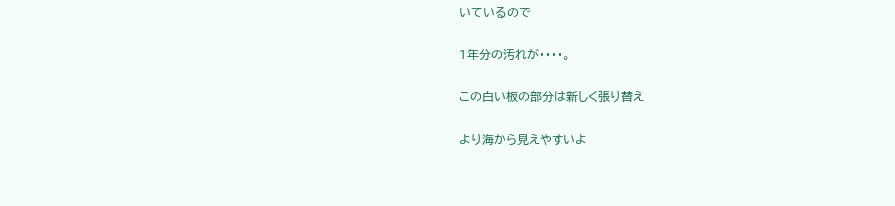いているので

1年分の汚れが・・・・。

この白い板の部分は新しく張り替え

より海から見えやすいよ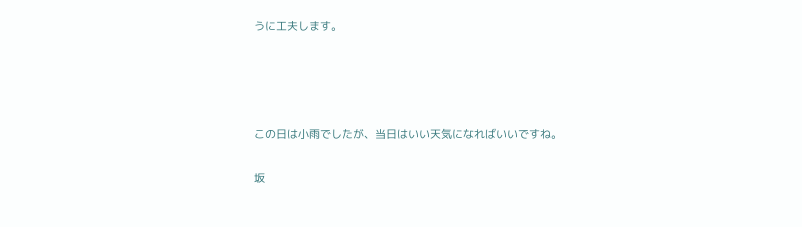うに工夫します。




この日は小雨でしたが、当日はいい天気になればいいですね。

坂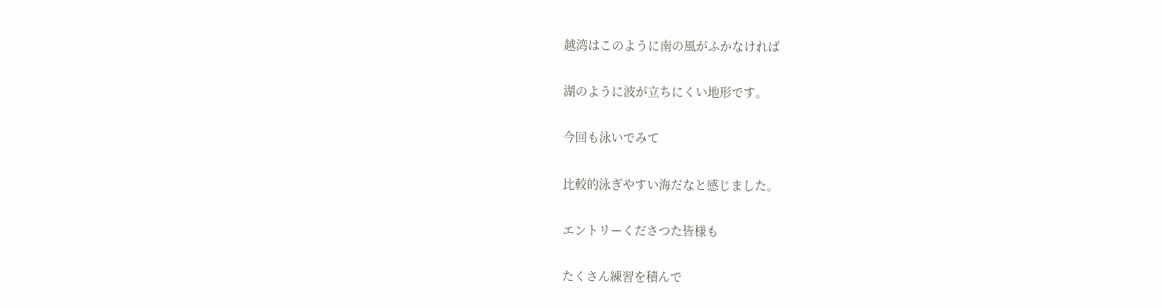越湾はこのように南の風がふかなければ

湖のように波が立ちにくい地形です。

今回も泳いでみて

比較的泳ぎやすい海だなと感じました。

エントリーくださつた皆様も

たくさん練習を積んで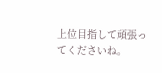上位目指して頑張ってくださいね。